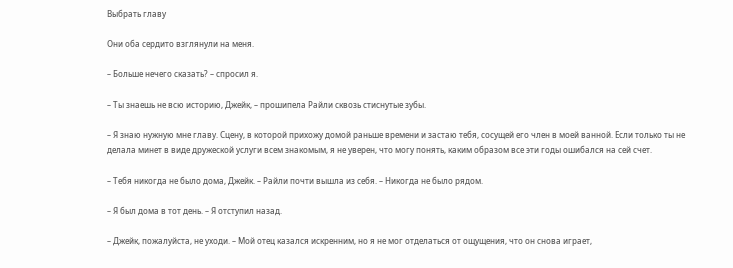Выбрать главу

Они оба сердито взглянули на меня.

– Больше нечего сказать? – спросил я.

– Ты знаешь не всю историю, Джейк, – прошипела Райли сквозь стиснутые зубы.

– Я знаю нужную мне главу. Сцену, в которой прихожу домой раньше времени и застаю тебя, сосущей его член в моей ванной. Если только ты не делала минет в виде дружеской услуги всем знакомым, я не уверен, что могу понять, каким образом все эти годы ошибался на сей счет.

– Тебя никогда не было дома, Джейк. – Райли почти вышла из себя. – Никогда не было рядом.

– Я был дома в тот день. – Я отступил назад.

– Джейк, пожалуйста, не уходи. – Мой отец казался искренним, но я не мог отделаться от ощущения, что он снова играет,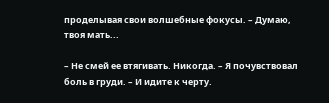проделывая свои волшебные фокусы. – Думаю, твоя мать...

– Не смей ее втягивать. Никогда. – Я почувствовал боль в груди. – И идите к черту.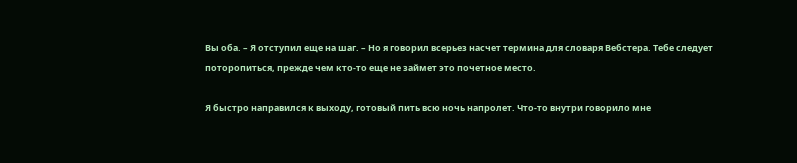Вы оба. – Я отступил еще на шаг. – Но я говорил всерьез насчет термина для словаря Вебстера. Тебе следует поторопиться, прежде чем кто-то еще не займет это почетное место.

Я быстро направился к выходу, готовый пить всю ночь напролет. Что-то внутри говорило мне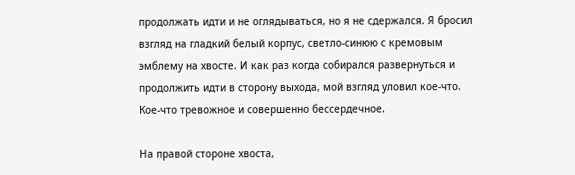продолжать идти и не оглядываться, но я не сдержался. Я бросил взгляд на гладкий белый корпус, светло-синюю с кремовым эмблему на хвосте. И как раз когда собирался развернуться и продолжить идти в сторону выхода, мой взгляд уловил кое-что. Кое-что тревожное и совершенно бессердечное.

На правой стороне хвоста,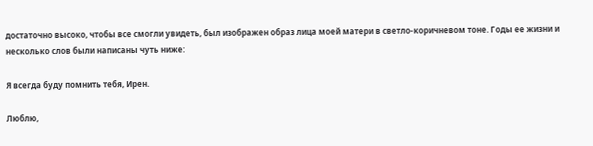достаточно высоко, чтобы все смогли увидеть, был изображен образ лица моей матери в светло-коричневом тоне. Годы ее жизни и несколько слов были написаны чуть ниже:

Я всегда буду помнить тебя, Ирен.

Люблю,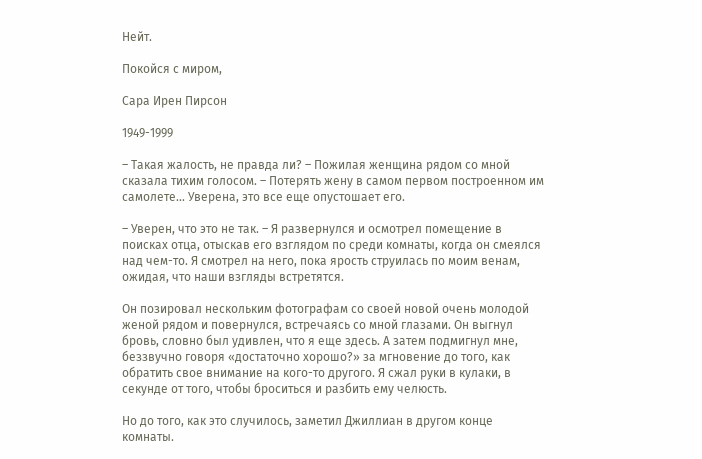Нейт.

Покойся с миром,

Сара Ирен Пирсон

1949-1999

– Такая жалость, не правда ли? – Пожилая женщина рядом со мной сказала тихим голосом. – Потерять жену в самом первом построенном им самолете... Уверена, это все еще опустошает его.

– Уверен, что это не так. – Я развернулся и осмотрел помещение в поисках отца, отыскав его взглядом по среди комнаты, когда он смеялся над чем-то. Я смотрел на него, пока ярость струилась по моим венам, ожидая, что наши взгляды встретятся.

Он позировал нескольким фотографам со своей новой очень молодой женой рядом и повернулся, встречаясь со мной глазами. Он выгнул бровь, словно был удивлен, что я еще здесь. А затем подмигнул мне, беззвучно говоря «достаточно хорошо?» за мгновение до того, как обратить свое внимание на кого-то другого. Я сжал руки в кулаки, в секунде от того, чтобы броситься и разбить ему челюсть.

Но до того, как это случилось, заметил Джиллиан в другом конце комнаты.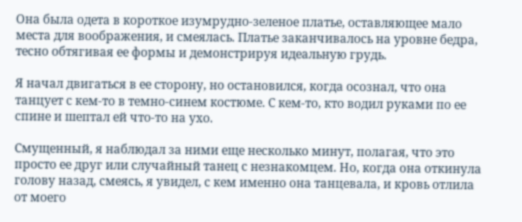Она была одета в короткое изумрудно-зеленое платье, оставляющее мало места для воображения, и смеялась. Платье заканчивалось на уровне бедра, тесно обтягивая ее формы и демонстрируя идеальную грудь.

Я начал двигаться в ее сторону, но остановился, когда осознал, что она танцует с кем-то в темно-синем костюме. С кем-то, кто водил руками по ее спине и шептал ей что-то на ухо.

Смущенный, я наблюдал за ними еще несколько минут, полагая, что это просто ее друг или случайный танец с незнакомцем. Но, когда она откинула голову назад, смеясь, я увидел, с кем именно она танцевала, и кровь отлила от моего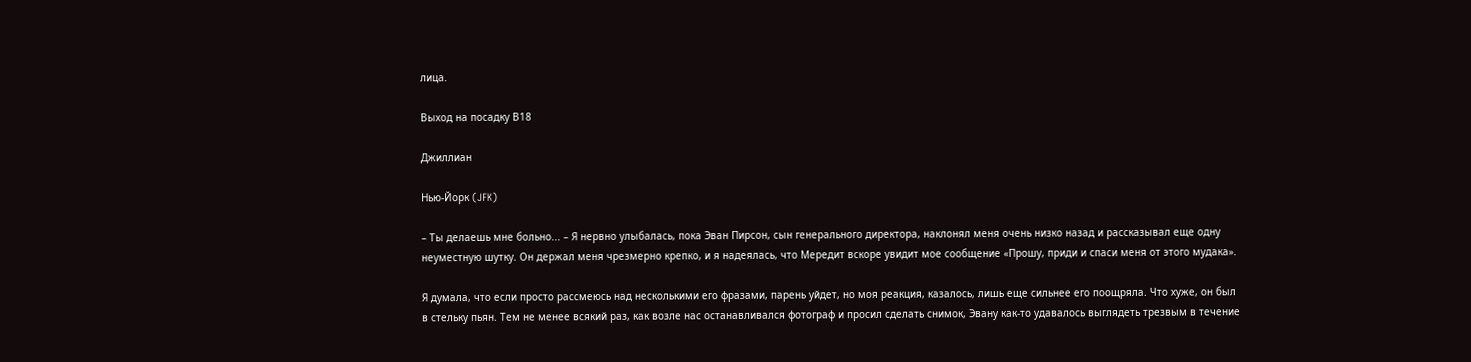лица.

Выход на посадку В18

Джиллиан

Нью-Йорк (JFK)

– Ты делаешь мне больно... – Я нервно улыбалась, пока Эван Пирсон, сын генерального директора, наклонял меня очень низко назад и рассказывал еще одну неуместную шутку. Он держал меня чрезмерно крепко, и я надеялась, что Мередит вскоре увидит мое сообщение «Прошу, приди и спаси меня от этого мудака».

Я думала, что если просто рассмеюсь над несколькими его фразами, парень уйдет, но моя реакция, казалось, лишь еще сильнее его поощряла. Что хуже, он был в стельку пьян. Тем не менее всякий раз, как возле нас останавливался фотограф и просил сделать снимок, Эвану как-то удавалось выглядеть трезвым в течение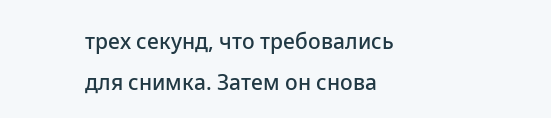трех секунд, что требовались для снимка. Затем он снова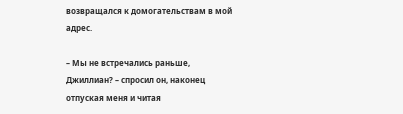возвращался к домогательствам в мой адрес.

– Мы не встречались раньше, Джиллиан? – спросил он, наконец отпуская меня и читая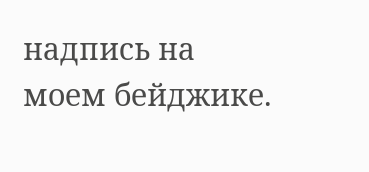надпись на моем бейджике.